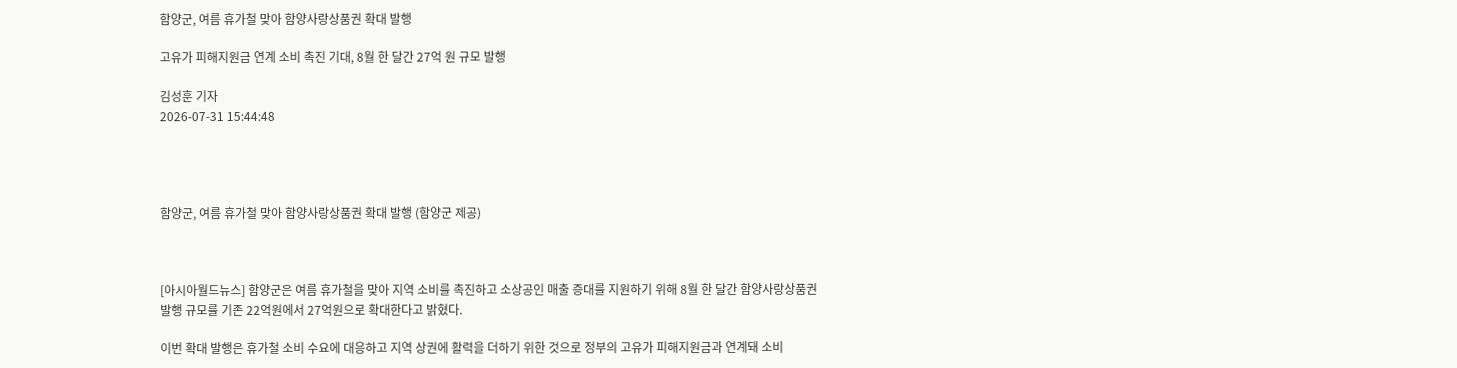함양군, 여름 휴가철 맞아 함양사랑상품권 확대 발행

고유가 피해지원금 연계 소비 촉진 기대, 8월 한 달간 27억 원 규모 발행

김성훈 기자
2026-07-31 15:44:48




함양군, 여름 휴가철 맞아 함양사랑상품권 확대 발행 (함양군 제공)



[아시아월드뉴스] 함양군은 여름 휴가철을 맞아 지역 소비를 촉진하고 소상공인 매출 증대를 지원하기 위해 8월 한 달간 함양사랑상품권 발행 규모를 기존 22억원에서 27억원으로 확대한다고 밝혔다.

이번 확대 발행은 휴가철 소비 수요에 대응하고 지역 상권에 활력을 더하기 위한 것으로 정부의 고유가 피해지원금과 연계돼 소비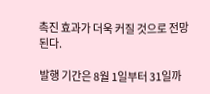촉진 효과가 더욱 커질 것으로 전망된다.

발행 기간은 8월 1일부터 31일까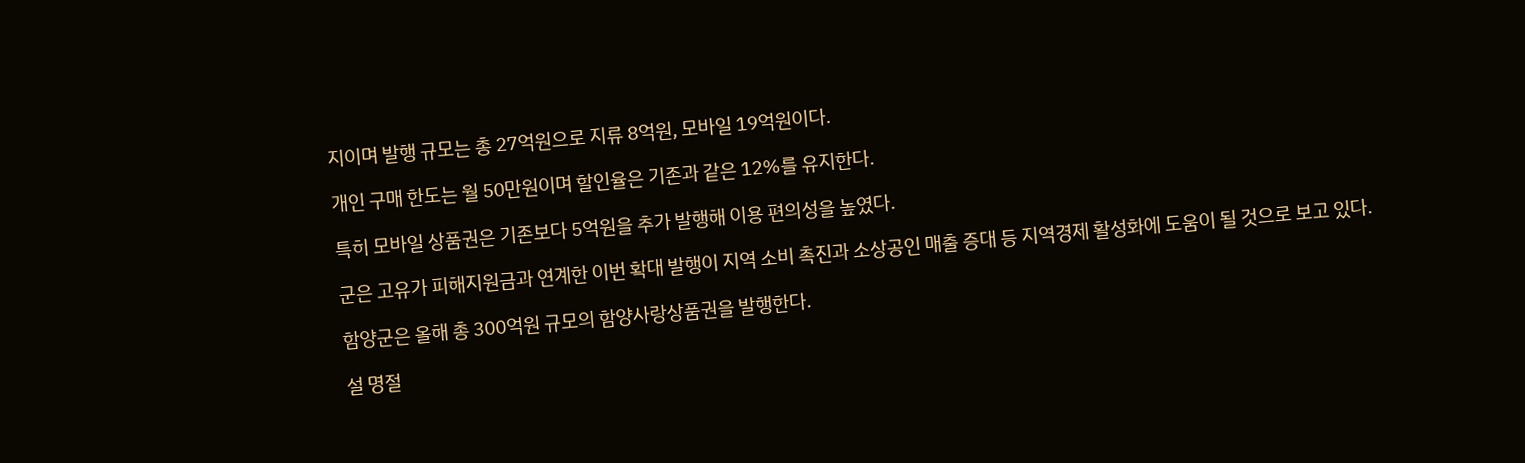지이며 발행 규모는 총 27억원으로 지류 8억원, 모바일 19억원이다.

개인 구매 한도는 월 50만원이며 할인율은 기존과 같은 12%를 유지한다.

특히 모바일 상품권은 기존보다 5억원을 추가 발행해 이용 편의성을 높였다.

군은 고유가 피해지원금과 연계한 이번 확대 발행이 지역 소비 촉진과 소상공인 매출 증대 등 지역경제 활성화에 도움이 될 것으로 보고 있다.

함양군은 올해 총 300억원 규모의 함양사랑상품권을 발행한다.

설 명절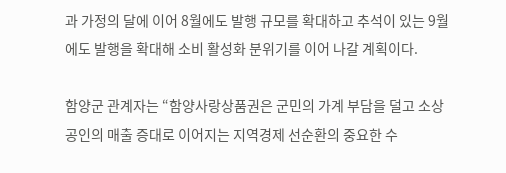과 가정의 달에 이어 8월에도 발행 규모를 확대하고 추석이 있는 9월에도 발행을 확대해 소비 활성화 분위기를 이어 나갈 계획이다.

함양군 관계자는 “함양사랑상품권은 군민의 가계 부담을 덜고 소상공인의 매출 증대로 이어지는 지역경제 선순환의 중요한 수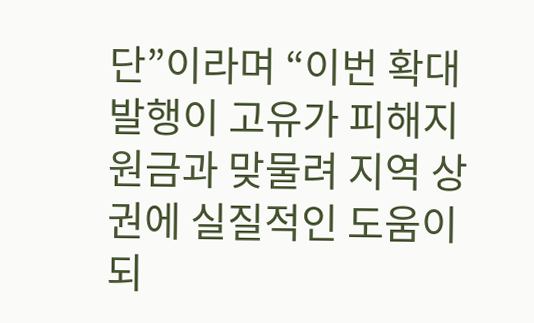단”이라며 “이번 확대 발행이 고유가 피해지원금과 맞물려 지역 상권에 실질적인 도움이 되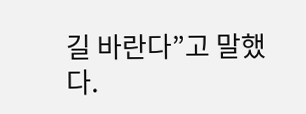길 바란다”고 말했다.